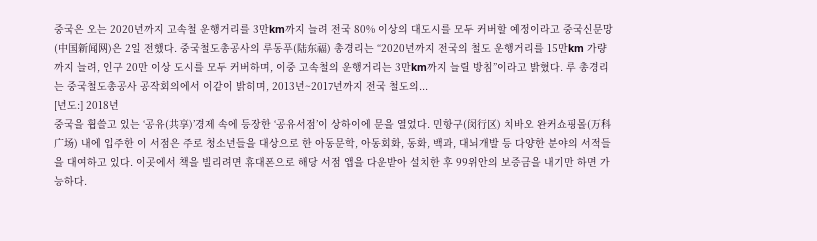중국은 오는 2020년까지 고속철 운행거리를 3만km까지 늘려 전국 80% 이상의 대도시를 모두 커버할 예정이라고 중국신문망(中国新闻网)은 2일 전했다. 중국철도총공사의 루동푸(陆东福) 총경리는 “2020년까지 전국의 철도 운행거리를 15만km 가량까지 늘려, 인구 20만 이상 도시를 모두 커버하며, 이중 고속철의 운행거리는 3만km까지 늘릴 방침”이라고 밝혔다. 루 총경리는 중국철도총공사 공작회의에서 이같이 밝히며, 2013년~2017년까지 전국 철도의...
[년도:] 2018년
중국을 휩쓸고 있는 ‘공유(共享)’경제 속에 등장한 ‘공유서점’이 상하이에 문을 열었다. 민항구(闵行区) 치바오 완커쇼핑몰(万科广场) 내에 입주한 이 서점은 주로 청소년들을 대상으로 한 아동문학, 아동회화, 동화, 백과, 대뇌개발 등 다양한 분야의 서적들을 대여하고 있다. 이곳에서 책을 빌리려면 휴대폰으로 해당 서점 앱을 다운받아 설치한 후 99위안의 보증금을 내기만 하면 가능하다.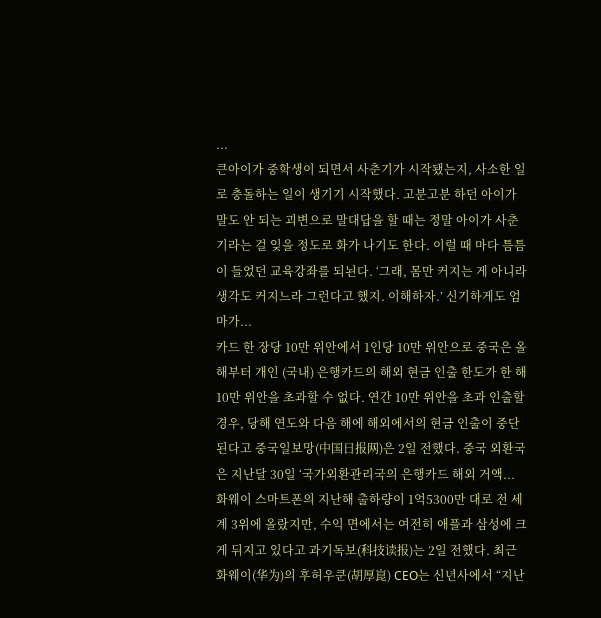...
큰아이가 중학생이 되면서 사춘기가 시작됐는지, 사소한 일로 충돌하는 일이 생기기 시작했다. 고분고분 하던 아이가 말도 안 되는 괴변으로 말대답을 할 때는 정말 아이가 사춘기라는 걸 잊을 정도로 화가 나기도 한다. 이럴 때 마다 틈틈이 들었던 교육강좌를 되뇐다. ‘그래, 몸만 커지는 게 아니라 생각도 커지느라 그런다고 했지. 이해하자.’ 신기하게도 엄마가...
카드 한 장당 10만 위안에서 1인당 10만 위안으로 중국은 올해부터 개인 (국내) 은행카드의 해외 현금 인출 한도가 한 해 10만 위안을 초과할 수 없다. 연간 10만 위안을 초과 인출할 경우, 당해 연도와 다음 해에 해외에서의 현금 인출이 중단된다고 중국일보망(中国日报网)은 2일 전했다. 중국 외환국은 지난달 30일 ‘국가외환관리국의 은행카드 해외 거액...
화웨이 스마트폰의 지난해 출하량이 1억5300만 대로 전 세계 3위에 올랐지만, 수익 면에서는 여전히 애플과 삼성에 크게 뒤지고 있다고 과기독보(科技读报)는 2일 전했다. 최근 화웨이(华为)의 후허우쿤(胡厚崑) CEO는 신년사에서 “지난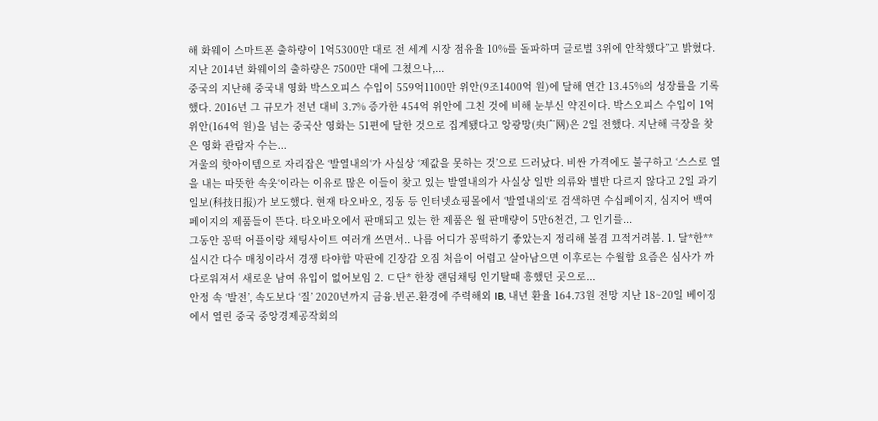해 화웨이 스마트폰 출하량이 1억5300만 대로 전 세계 시장 점유율 10%를 돌파하며 글로벌 3위에 안착했다”고 밝혔다. 지난 2014년 화웨이의 출하량은 7500만 대에 그쳤으나,...
중국의 지난해 중국내 영화 박스오피스 수입이 559억1100만 위안(9조1400억 원)에 달해 연간 13.45%의 성장률을 기록했다. 2016년 그 규모가 전년 대비 3.7% 증가한 454억 위안에 그친 것에 비해 눈부신 약진이다. 박스오피스 수입이 1억 위안(164억 원)을 넘는 중국산 영화는 51편에 달한 것으로 집계됐다고 앙광망(央广网)은 2일 전했다. 지난해 극장을 찾은 영화 관람자 수는...
겨울의 핫아이템으로 자리잡은 ‘발열내의‘가 사실상 ‘제값을 못하는 것’으로 드러났다. 비싼 가격에도 불구하고 ‘스스로 열을 내는 따뜻한 속옷‘이라는 이유로 많은 이들이 찾고 있는 발열내의가 사실상 일반 의류와 별반 다르지 않다고 2일 과기일보(科技日报)가 보도했다. 현재 타오바오, 징동 등 인터넷쇼핑몰에서 ‘발열내의‘로 검색하면 수십페이지, 심지어 백여페이지의 제품들이 뜬다. 타오바오에서 판매되고 있는 한 제품은 월 판매량이 5만6천건, 그 인기를...
그동안 꽁떡 어플이랑 채팅사이트 여러개 쓰면서.. 나름 어디가 꽁떡하기 좋았는지 정리해 볼겸 끄적거려봄. 1. 달*한** 실시간 다수 매칭이라서 경쟁 타야함 막판에 긴장감 오짐 처음이 어렵고 살아남으면 이후로는 수월함 요즘은 심사가 까다로워져서 새로운 남여 유입이 없어보임 2. ㄷ단* 한창 랜덤채팅 인기탈때 흥했던 곳으로...
안정 속 ‘발전’, 속도보다 ‘질’ 2020년까지 금융․빈곤․환경에 주력해외 IB, 내년 환율 164.73원 전망 지난 18~20일 베이징에서 열린 중국 중앙경제공작회의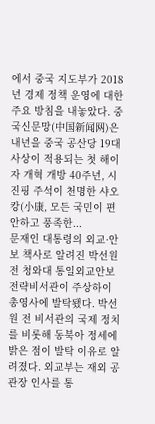에서 중국 지도부가 2018년 경제 정책 운영에 대한 주요 방침을 내놓았다. 중국신문망(中国新闻网)은 내년을 중국 공산당 19대 사상이 적용되는 첫 해이자 개혁 개방 40주년, 시진핑 주석이 천명한 샤오캉(小康, 모든 국민이 편안하고 풍족한...
문재인 대통령의 외교·안보 책사로 알려진 박선원 전 청와대 통일외교안보전략비서관이 주상하이 총영사에 발탁됐다. 박선원 전 비서관의 국제 정치를 비롯해 동북아 정세에 밝은 점이 발탁 이유로 알려졌다. 외교부는 재외 공관장 인사를 통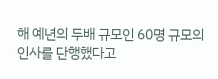해 예년의 두배 규모인 60명 규모의 인사를 단행했다고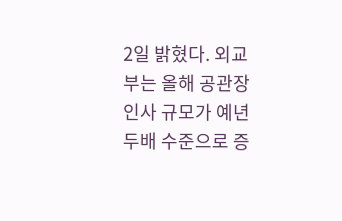2일 밝혔다. 외교부는 올해 공관장 인사 규모가 예년 두배 수준으로 증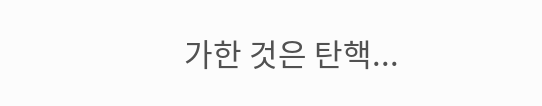가한 것은 탄핵...